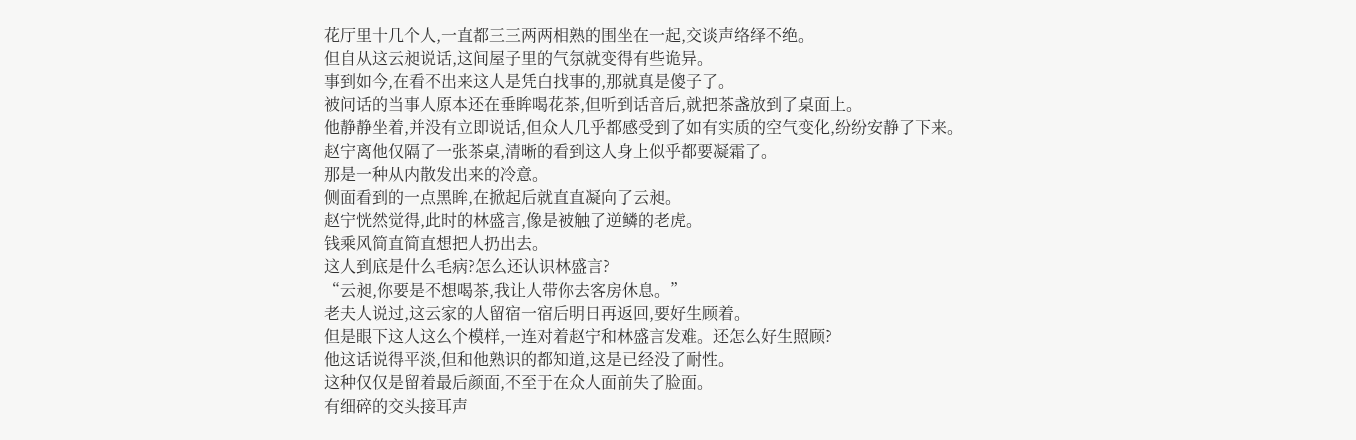花厅里十几个人,一直都三三两两相熟的围坐在一起,交谈声络绎不绝。
但自从这云昶说话,这间屋子里的气氛就变得有些诡异。
事到如今,在看不出来这人是凭白找事的,那就真是傻子了。
被问话的当事人原本还在垂眸喝花茶,但听到话音后,就把茶盏放到了桌面上。
他静静坐着,并没有立即说话,但众人几乎都感受到了如有实质的空气变化,纷纷安静了下来。
赵宁离他仅隔了一张茶桌,清晰的看到这人身上似乎都要凝霜了。
那是一种从内散发出来的冷意。
侧面看到的一点黑眸,在掀起后就直直凝向了云昶。
赵宁恍然觉得,此时的林盛言,像是被触了逆鳞的老虎。
钱乘风简直简直想把人扔出去。
这人到底是什么毛病?怎么还认识林盛言?
“云昶,你要是不想喝茶,我让人带你去客房休息。”
老夫人说过,这云家的人留宿一宿后明日再返回,要好生顾着。
但是眼下这人这么个模样,一连对着赵宁和林盛言发难。还怎么好生照顾?
他这话说得平淡,但和他熟识的都知道,这是已经没了耐性。
这种仅仅是留着最后颜面,不至于在众人面前失了脸面。
有细碎的交头接耳声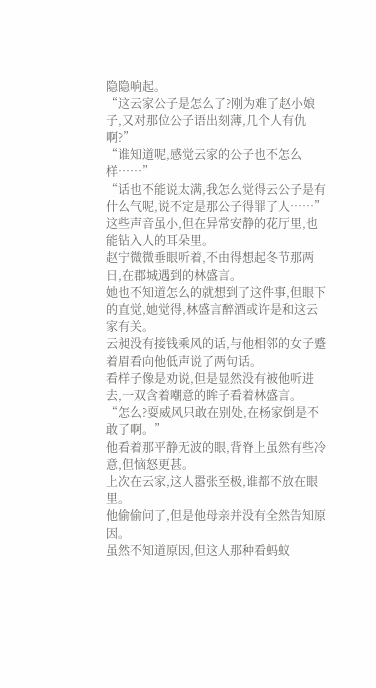隐隐响起。
“这云家公子是怎么了?刚为难了赵小娘子,又对那位公子语出刻薄,几个人有仇啊?”
“谁知道呢,感觉云家的公子也不怎么样……”
“话也不能说太满,我怎么觉得云公子是有什么气呢,说不定是那公子得罪了人……”
这些声音虽小,但在异常安静的花厅里,也能钻入人的耳朵里。
赵宁微微垂眼听着,不由得想起冬节那两日,在郡城遇到的林盛言。
她也不知道怎么的就想到了这件事,但眼下的直觉,她觉得,林盛言醉酒或许是和这云家有关。
云昶没有接钱乘风的话,与他相邻的女子蹙着眉看向他低声说了两句话。
看样子像是劝说,但是显然没有被他听进去,一双含着嘲意的眸子看着林盛言。
“怎么?耍威风只敢在别处,在杨家倒是不敢了啊。”
他看着那平静无波的眼,背脊上虽然有些冷意,但恼怒更甚。
上次在云家,这人嚣张至极,谁都不放在眼里。
他偷偷问了,但是他母亲并没有全然告知原因。
虽然不知道原因,但这人那种看蚂蚁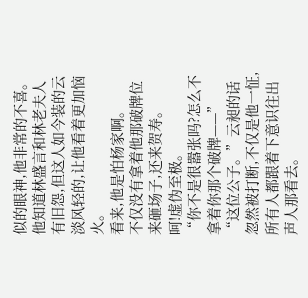似的眼神,他非常的不喜。
他知道林盛言和林老夫人有旧怨,但这人如今装的云淡风轻的,让他看着更加恼火。
看来,他是怕杨家啊。
不仅没有拿着他那破牌位来砸场子,还来贺寿。
呵!虚伪至极。
“你不是很嚣张吗?怎么不拿着你那个破牌——”
“这位公子。”云昶的话忽然被打断,不仅是他一怔,所有人都跟着下意识往出声人那看去。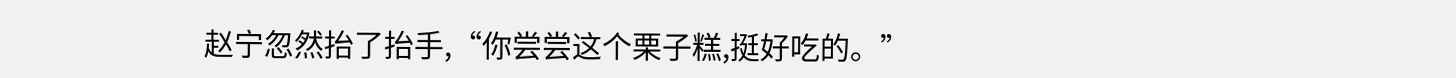赵宁忽然抬了抬手,“你尝尝这个栗子糕,挺好吃的。”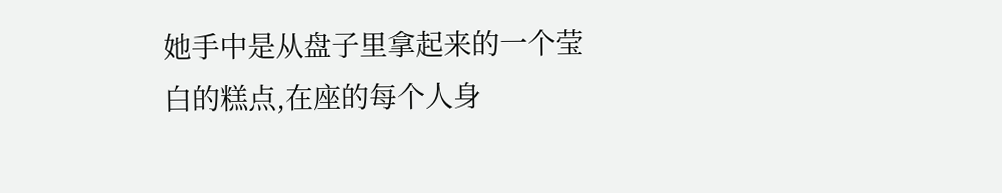她手中是从盘子里拿起来的一个莹白的糕点,在座的每个人身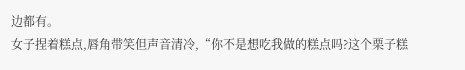边都有。
女子捏着糕点,唇角带笑但声音清冷,“你不是想吃我做的糕点吗?这个栗子糕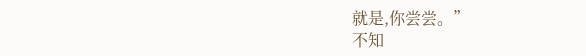就是,你尝尝。”
不知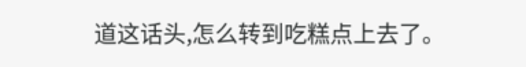道这话头,怎么转到吃糕点上去了。